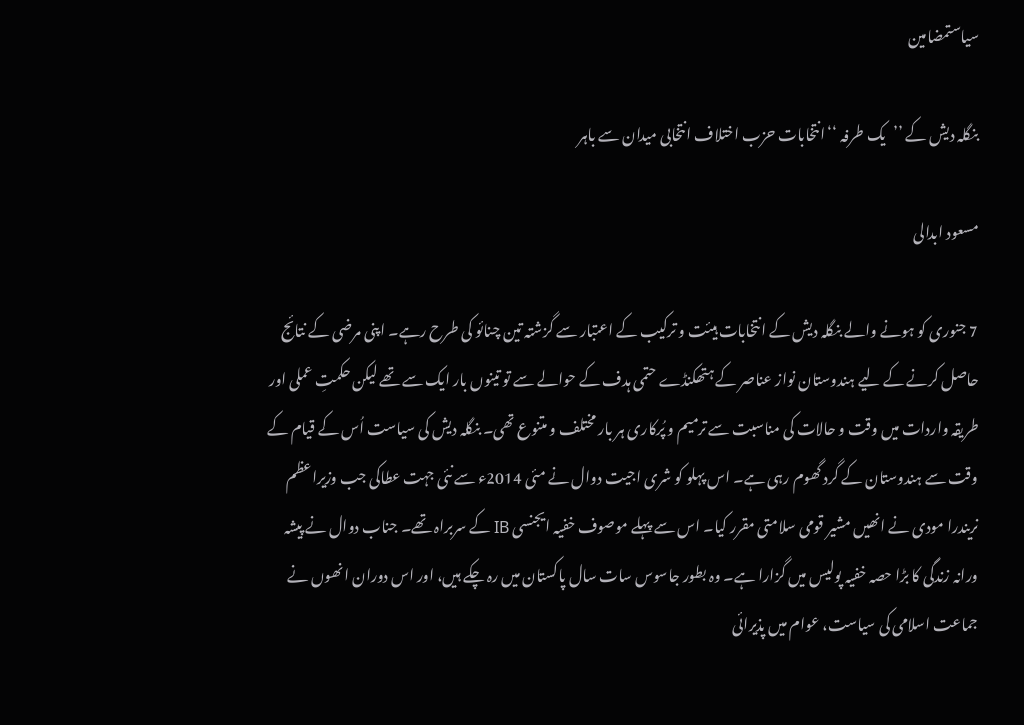سیاستمضامین

بنگلہ دیش کے ’’یک طرفہ ‘‘انتخابات حزب اختلاف انتخابی میدان سے باہر

مسعود ابدالی

7 جنوری کو ہونے والے بنگلہ دیش کے انتخابات ہیئت و ترکیب کے اعتبار سے گزشتہ تین چنائو کی طرح رہے۔ اپنی مرضی کے نتائج حاصل کرنے کے لیے ہندوستان نواز عناصر کے ہتھکنڈے حتمی ہدف کے حوالے سے تو تینوں بار ایک سے تھے لیکن حکمتِ عملی اور طریقہ واردات میں وقت و حالات کی مناسبت سے ترمیم و پُرکاری ہر بار مختلف و متنوع تھی۔ بنگلہ دیش کی سیاست اُس کے قیام کے وقت سے ہندوستان کے گرد گھوم رہی ہے۔ اس پہلو کو شری اجیت دوال نے مئی 2014ء سے نئی جہت عطاکی جب وزیراعظم نریندرا مودی نے انھیں مشیر قومی سلامتی مقرر کیا۔ اس سے پہلے موصوف خفیہ ایجنسی IB کے سربراہ تھے۔ جناب دوال نے پیشہ ورانہ زندگی کا بڑا حصہ خفیہ پولیس میں گزارا ہے۔ وہ بطور جاسوس سات سال پاکستان میں رہ چکے ہیں، اور اس دوران انھوں نے جماعت اسلامی کی سیاست، عوام میں پذیرائی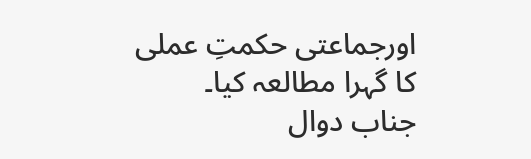اورجماعتی حکمتِ عملی کا گہرا مطالعہ کیا۔
جناب دوال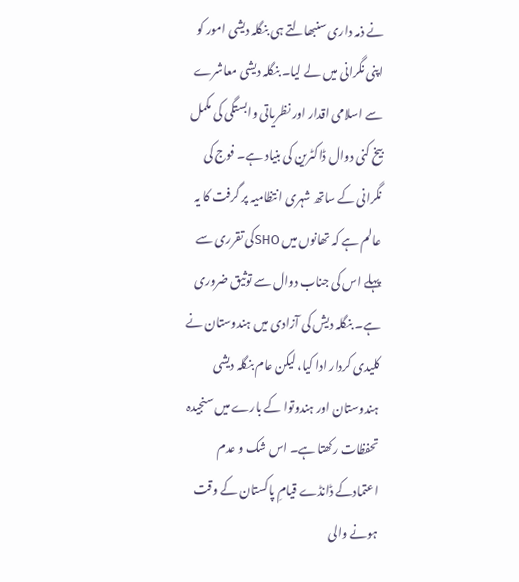نے ذمہ داری سنبھالتے ہی بنگلہ دیشی امور کو اپنی نگرانی میں لے لیا۔ بنگلہ دیشی معاشرے سے اسلامی اقدار اور نظریاتی وابستگی کی مکمل بیخ کنی دوال ڈاکٹرین کی بنیاد ہے۔ فوج کی نگرانی کے ساتھ شہری انتظامیہ پر گرفت کا یہ عالم ہے کہ تھانوں میں SHOکی تقرری سے پہلے اس کی جناب دوال سے توثیق ضروری ہے۔ بنگلہ دیش کی آزادی میں ہندوستان نے کلیدی کردار ادا کیا، لیکن عام بنگلہ دیشی ہندوستان اور ہندوتوا کے بارے میں سنجیدہ تحفظات رکھتا ہے۔ اس شک و عدم اعتمادکے ڈانڈے قیامِ پاکستان کے وقت ہونے والی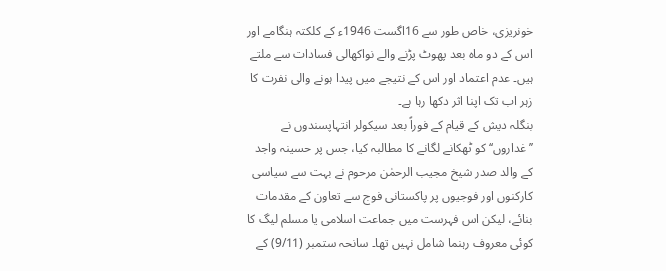خونریزی، خاص طور سے 16اگست 1946ء کے کلکتہ ہنگامے اور اس کے دو ماہ بعد پھوٹ پڑنے والے نواکھالی فسادات سے ملتے ہیں۔ عدم اعتماد اور اس کے نتیجے میں پیدا ہونے والی نفرت کا زہر اب تک اپنا اثر دکھا رہا ہے۔
بنگلہ دیش کے قیام کے فوراً بعد سیکولر انتہاپسندوں نے ’’غداروں‘‘ کو ٹھکانے لگانے کا مطالبہ کیا، جس پر حسینہ واجد کے والد صدر شیخ مجیب الرحمٰن مرحوم نے بہت سے سیاسی کارکنوں اور فوجیوں پر پاکستانی فوج سے تعاون کے مقدمات بنائے، لیکن اس فہرست میں جماعت اسلامی یا مسلم لیگ کا کوئی معروف رہنما شامل نہیں تھا۔ سانحہ ستمبر (9/11) کے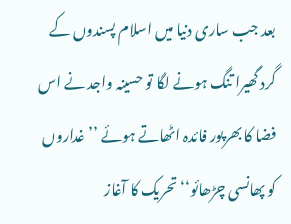بعد جب ساری دنیا میں اسلام پسندوں کے گرد گھیرا تنگ ہونے لگا تو حسینہ واجد نے اس فضا کا بھرپور فائدہ اٹھاتے ہوئے ’’غداروں کو پھانسی چڑھائو‘‘ تحریک کا آغاز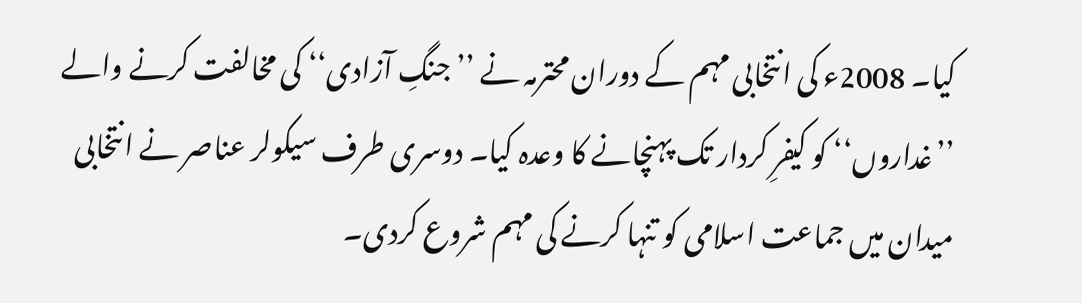کیا۔ 2008ء کی انتخابی مہم کے دوران محترمہ نے ’’جنگِ آزادی‘‘ کی مخالفت کرنے والے ’’غداروں‘‘ کو کیفرِ کردار تک پہنچانے کا وعدہ کیا۔ دوسری طرف سیکولر عناصر نے انتخابی میدان میں جماعت اسلامی کو تنہا کرنے کی مہم شروع کردی۔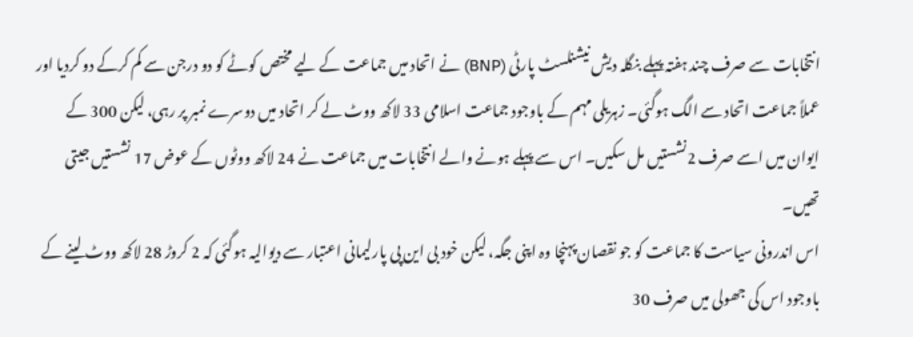انتخابات سے صرف چند ہفتہ پہلے بنگلہ دیش نیشنلسٹ پارٹی (BNP) نے اتحاد میں جماعت کے لیے مختص کوٹے کو دو درجن سے کم کرکے دو کردیا اور عملاً جماعت اتحاد سے الگ ہوگئی۔ زہریلی مہم کے باوجود جماعت اسلامی 33 لاکھ ووٹ لے کر اتحاد میں دوسرے نمبر پر رہی، لیکن 300 کے ایوان میں اسے صرف 2نشستیں مل سکیں۔ اس سے پہلے ہونے والے انتخابات میں جماعت نے 24 لاکھ ووٹوں کے عوض 17 نشستیں جیتی تھیں۔
اس اندرونی سیاست کا جماعت کو جو نقصان پہنچا وہ اپنی جگہ، لیکن خود بی این پی پارلیمانی اعتبار سے دیوالیہ ہوگئی کہ 2 کروڑ 28 لاکھ ووٹ لینے کے باوجود اس کی جھولی میں صرف 30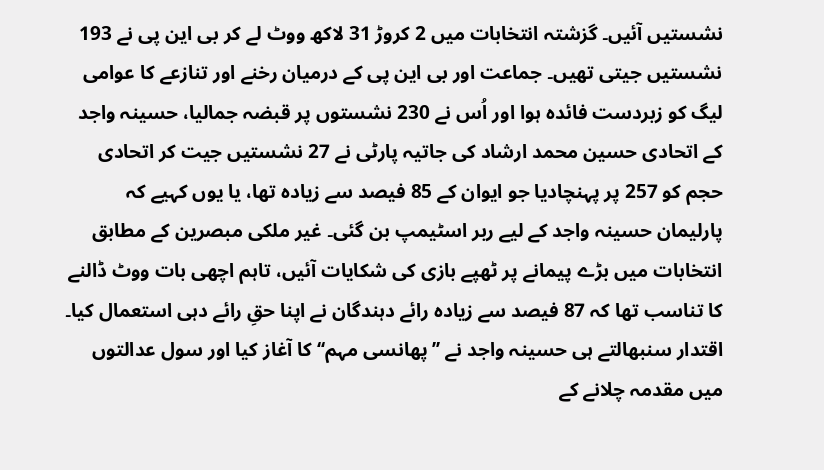نشستیں آئیں۔ گزشتہ انتخابات میں 2 کروڑ 31 لاکھ ووٹ لے کر بی این پی نے 193 نشستیں جیتی تھیں۔ جماعت اور بی این پی کے درمیان رخنے اور تنازعے کا عوامی لیگ کو زبردست فائدہ ہوا اور اُس نے 230 نشستوں پر قبضہ جمالیا، حسینہ واجد کے اتحادی حسین محمد ارشاد کی جاتیہ پارٹی نے 27 نشستیں جیت کر اتحادی حجم کو 257 پر پہنچادیا جو ایوان کے 85 فیصد سے زیادہ تھا، یا یوں کہیے کہ پارلیمان حسینہ واجد کے لیے ربر اسٹیمپ بن گئی۔ غیر ملکی مبصرین کے مطابق انتخابات میں بڑے پیمانے پر ٹھپے بازی کی شکایات آئیں، تاہم اچھی بات ووٹ ڈالنے کا تناسب تھا کہ 87 فیصد سے زیادہ رائے دہندگان نے اپنا حقِ رائے دہی استعمال کیا۔
اقتدار سنبھالتے ہی حسینہ واجد نے ’’پھانسی مہم‘‘ کا آغاز کیا اور سول عدالتوں میں مقدمہ چلانے کے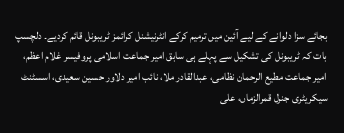بجائے سزا دلوانے کے لیے آئین میں ترمیم کرکے انٹرنیشنل کرائمز ٹریبونل قائم کردیے۔ دلچسپ بات کہ ٹریبونل کی تشکیل سے پہلے ہی سابق امیر جماعت اسلامی پروفیسر غلام اعظم، امیر جماعت مطیع الرحمان نظامی، عبدالقادر ملا، نائب امیر دلاور حسین سعیدی، اسسٹنٹ سیکریٹری جنرل قمرالزماں، علی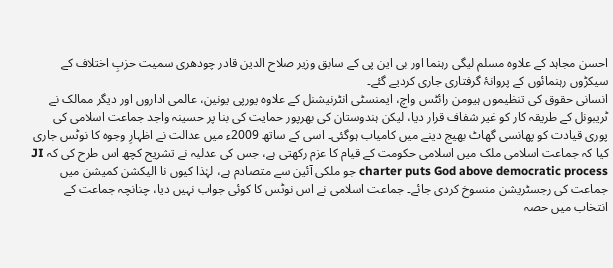احسن مجاہد کے علاوہ مسلم لیگی رہنما اور بی این پی کے سابق وزیر صلاح الدین قادر چودھری سمیت حزبِ اختلاف کے سیکڑوں رہنمائوں کے پروانۂ گرفتاری جاری کردیے گئے۔
انسانی حقوق کی تنظیموں ہیومن رائٹس واچ، ایمنسٹی انٹرنیشنل کے علاوہ یورپی یونین، عالمی اداروں اور دیگر ممالک نے ٹریبونل کے طریقہ کار کو غیر شفاف قرار دیا، لیکن ہندوستان کی بھرپور حمایت کی بنا پر حسینہ واجد جماعت اسلامی کی پوری قیادت کو پھانسی گھاٹ بھیج دینے میں کامیاب ہوگئی۔ اسی کے ساتھ 2009ء میں عدالت نے اظہارِ وجوہ کا نوٹس جاری کیا کہ جماعت اسلامی ملک میں اسلامی حکومت کے قیام کا عزم رکھتی ہے، جس کی عدلیہ نے تشریح کچھ اس طرح کی کہ JI charter puts God above democratic process جو ملکی آئین سے متصادم ہے، لہٰذا کیوں نا الیکشن کمیشن میں جماعت کی رجسٹریشن منسوخ کردی جائے۔ جماعت اسلامی نے اس نوٹس کا کوئی جواب نہیں دیا، چنانچہ جماعت کے انتخاب میں حصہ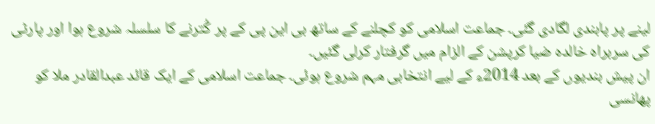لینے پر پابندی لگادی گئی۔ جماعت اسلامی کو کچلنے کے ساتھ بی این پی کے پر کُترنے کا سلسلہ شروع ہوا اور پارٹی کی سربراہ خالدہ ضیا کرپشن کے الزام میں گرفتار کرلی گئیں۔
ان پیش بندیوں کے بعد 2014ء کے لیے انتخابی مہم شروع ہوئی۔ جماعت اسلامی کے ایک قائد عبدالقادر ملا کو پھانسی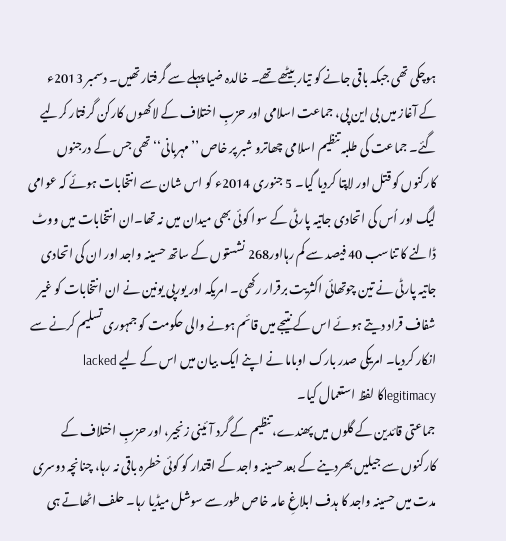ہوچکی تھی جبکہ باقی جانے کو تیار بیٹھے تھے۔ خالدہ ضیا پہلے سے گرفتار تھیں۔ دسمبر 2013ء کے آغاز میں بی این پی، جماعت اسلامی اور حزبِ اختلاف کے لاکھوں کارکن گرفتار کرلیے گئے۔ جماعت کی طلبہ تنظیم اسلامی چھاترو شبر پر خاص ’’مہربانی‘‘ تھی جس کے درجنوں کارکنوں کو قتل اور لاپتا کردیا گیا۔ 5 جنوری 2014ء کو اس شان سے انتخابات ہوئے کہ عوامی لیگ اور اُس کی اتحادی جاتیہ پارٹی کے سوا کوئی بھی میدان میں نہ تھا۔ان انتخابات میں ووٹ ڈالنے کا تناسب 40 فیصد سے کم رہااور268 نشستوں کے ساتھ حسینہ واجد اور ان کی اتحادی جاتیہ پارٹی نے تین چوتھائی اکثریت برقرار رکھی۔ امریکہ اور یورپی یونین نے ان انتخابات کو غیر شفاف قراد دیتے ہوئے اس کے نتیجے میں قائم ہونے والی حکومت کو جمہوری تسلیم کرنے سے انکار کردیا۔ امریکی صدر بارک اوباما نے اپنے ایک بیان میں اس کے لیے lacked legitimacyکا لفظ استعمال کیا۔
جماعتی قائدین کے گلوں میں پھندے، تنظیم کے گرد آئینی زنجیر، اور حزبِ اختلاف کے کارکنوں سے جیلیں بھردینے کے بعد حسینہ واجد کے اقتدار کو کوئی خطرہ باقی نہ رہا، چنانچہ دوسری مدت میں حسینہ واجد کا ہدف ابلاغِ عامہ خاص طور سے سوشل میڈیا رہا۔ حلف اٹھاتے ہی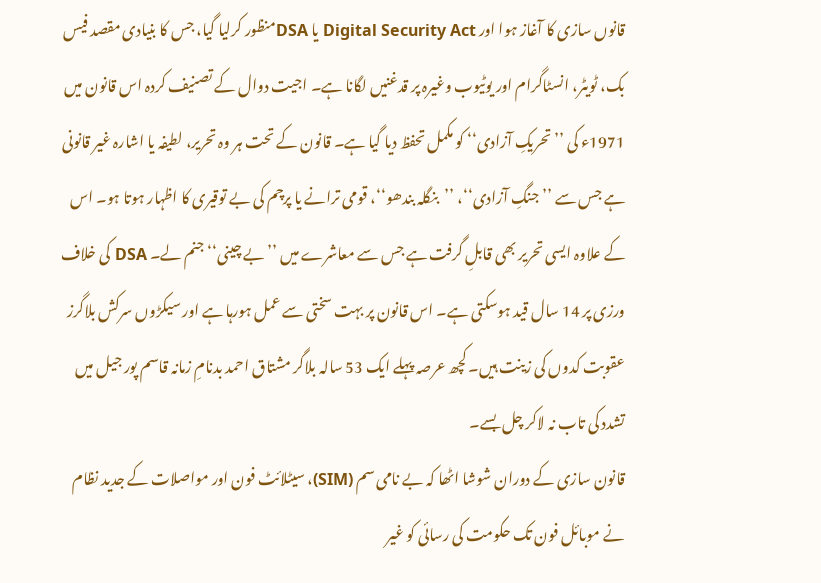قانوں سازی کا آغاز ہوا اور Digital Security Act یا DSAمنظور کرلیا گیا، جس کا بنیادی مقصد فیس بک، ٹویٹر، انسٹاگرام اور یوٹیوب وغیرہ پر قدغنیں لگانا ہے۔ اجیت دوال کے تصنیف کردہ اس قانون میں 1971ء کی ’’تحریکِ آزادی‘‘ کو مکمل تحفظ دیا گیا ہے۔ قانون کے تحت ہر وہ تحریر، لطیفہ یا اشارہ غیر قانونی ہے جس سے ’’جنگِ آزادی‘‘، ’’بنگلہ بندھو‘‘، قومی ترانے یا پرچم کی بے توقیری کا اظہار ہوتا ہو۔ اس کے علاوہ ایسی تحریر بھی قابلِ گرفت ہے جس سے معاشرے میں ’’بے چینی‘‘ جنم لے۔ DSA کی خلاف ورزی پر 14 سال قید ہوسکتی ہے۔ اس قانون پر بہت سختی سے عمل ہورہا ہے اور سیکڑوں سرکش بلاگرز عقوبت کدوں کی زینت ہیں۔ کچھ عرصہ پہلے ایک 53 سالہ بلاگر مشتاق احمد بدنامِ زمانہ قاسم پور جیل میں تشدد کی تاب نہ لاکر چل بسے۔
قانون سازی کے دوران شوشا اٹھا کہ بے نامی سم (SIM)، سیٹلائٹ فون اور مواصلات کے جدید نظام نے موبائل فون تک حکومت کی رسائی کو غیر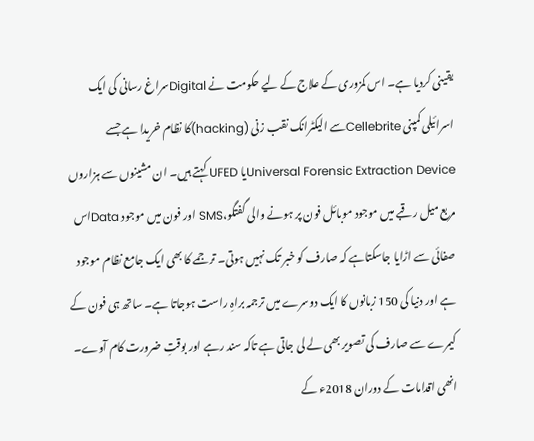یقینی کردیا ہے۔ اس کمزوری کے علاج کے لیے حکومت نے Digitalسراغ رسانی کی ایک اسرائیلی کمپنی Cellebriteسے الیکٹرانک نقب زنی (hacking)کا نظام خریدا ہے جسے Universal Forensic Extraction Deviceیا UFED کہتے ہیں۔ ان مشینوں سے ہزاروں مربع میل رقبے میں موجود موبائل فون پر ہونے والی گفتگو،SMS اور فون میں موجود Dataاس صفائی سے اڑایا جاسکتاہے کہ صارف کو خبر تک نہیں ہوتی۔ ترجمے کا بھی ایک جامع نظام موجود ہے اور دنیا کی 150 زبانوں کا ایک دوسرے میں ترجمہ براہِ راست ہوجاتا ہے۔ ساتھ ہی فون کے کیمرے سے صارف کی تصویر بھی لے لی جاتی ہے تاکہ سند رہے اور بوقتِ ضرورت کام آوے۔
انھی اقدامات کے دوران 2018ء کے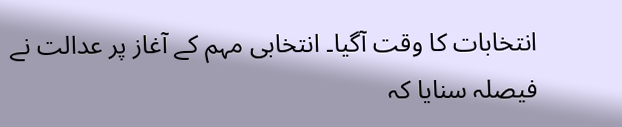انتخابات کا وقت آگیا۔ انتخابی مہم کے آغاز پر عدالت نے فیصلہ سنایا کہ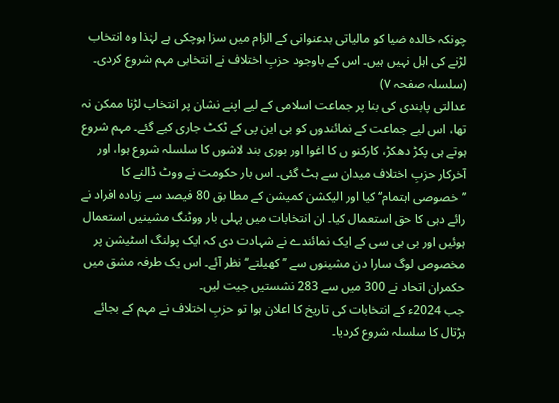چونکہ خالدہ ضیا کو مالیاتی بدعنوانی کے الزام میں سزا ہوچکی ہے لہٰذا وہ انتخاب لڑنے کی اہل نہیں ہیں۔ اس کے باوجود حزبِ اختلاف نے انتخابی مہم شروع کردی۔ (سلسلہ صفحہ ۷)
عدالتی پابندی کی بنا پر جماعت اسلامی کے لیے اپنے نشان پر انتخاب لڑنا ممکن نہ تھا، اس لیے جماعت کے نمائندوں کو بی این پی کے ٹکٹ جاری کیے گئے۔ مہم شروع ہوتے ہی پکڑ دھکڑ، کارکنو ں کا اغوا اور بوری بند لاشوں کا سلسلہ شروع ہوا، اور آخرکار حزبِ اختلاف میدان سے ہٹ گئی۔ اس بار حکومت نے ووٹ ڈالنے کا ’’خصوصی اہتمام‘‘ کیا اور الیکشن کمیشن کے مطا بق 80 فیصد سے زیادہ افراد نے رائے دہی کا حق استعمال کیا۔ ان انتخابات میں پہلی بار ووٹنگ مشینیں استعمال ہوئیں اور بی بی سی کے ایک نمائندے نے شہادت دی کہ ایک پولنگ اسٹیشن پر مخصوص لوگ سارا دن مشینوں سے ’’کھیلتے‘‘ نظر آئے۔ اس یک طرفہ مشق میں حکمران اتحاد نے 300 میں سے 283 نشستیں جیت لیں۔
جب 2024ء کے انتخابات کی تاریخ کا اعلان ہوا تو حزبِ اختلاف نے مہم کے بجائے ہڑتال کا سلسلہ شروع کردیا۔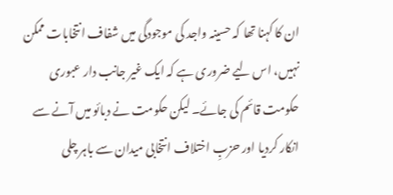ان کا کہنا تھا کہ حسینہ واجد کی موجودگی میں شفاف انتخابات ممکن نہیں، اس لیے ضروری ہے کہ ایک غیر جانب دار عبوری حکومت قائم کی جائے۔ لیکن حکومت نے دبائو میں آنے سے انکار کردیا اور حزبِ اختلاف انتخابی میدان سے باہر چلی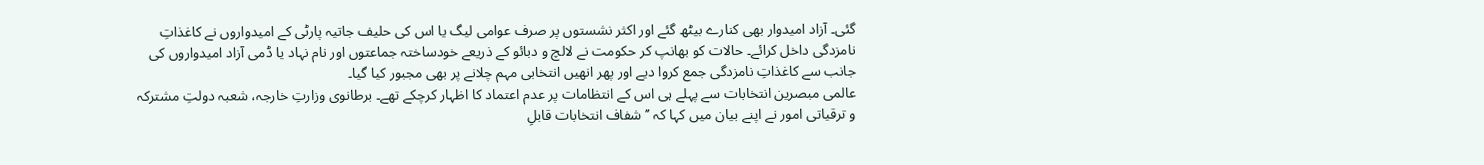گئی۔ آزاد امیدوار بھی کنارے بیٹھ گئے اور اکثر نشستوں پر صرف عوامی لیگ یا اس کی حلیف جاتیہ پارٹی کے امیدواروں نے کاغذاتِ نامزدگی داخل کرائے۔ حالات کو بھانپ کر حکومت نے لالچ و دبائو کے ذریعے خودساختہ جماعتوں اور نام نہاد یا ڈمی آزاد امیدواروں کی جانب سے کاغذاتِ نامزدگی جمع کروا دیے اور پھر انھیں انتخابی مہم چلانے پر بھی مجبور کیا گیا۔
عالمی مبصرین انتخابات سے پہلے ہی اس کے انتظامات پر عدم اعتماد کا اظہار کرچکے تھے۔ برطانوی وزارتِ خارجہ، شعبہ دولتِ مشترکہ و ترقیاتی امور نے اپنے بیان میں کہا کہ ’’شفاف انتخابات قابلِ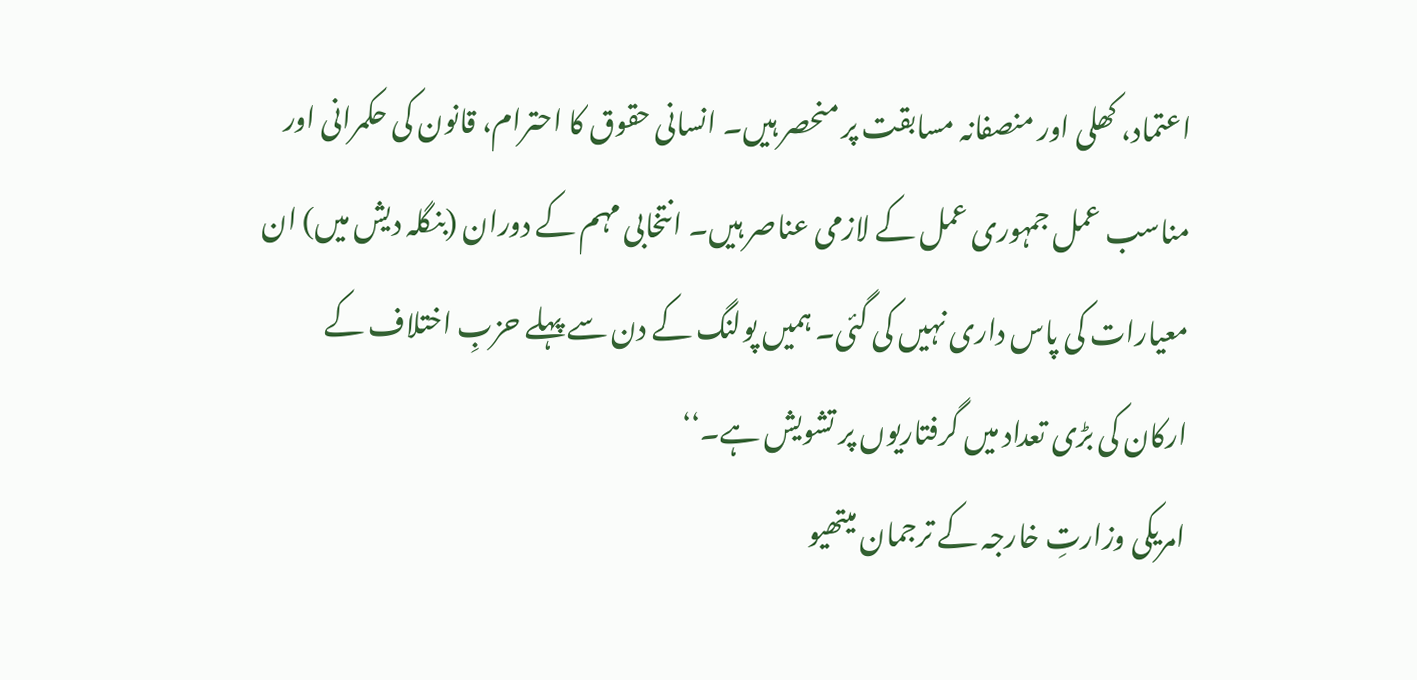اعتماد، کھلی اور منصفانہ مسابقت پر منحصر ہیں۔ انسانی حقوق کا احترام، قانون کی حکمرانی اور مناسب عمل جمہوری عمل کے لازمی عناصر ہیں۔ انتخابی مہم کے دوران (بنگلہ دیش میں) ان معیارات کی پاس داری نہیں کی گئی۔ ہمیں پولنگ کے دن سے پہلے حزبِ اختلاف کے ارکان کی بڑی تعداد میں گرفتاریوں پر تشویش ہے۔‘‘
امریکی وزارتِ خارجہ کے ترجمان میتھیو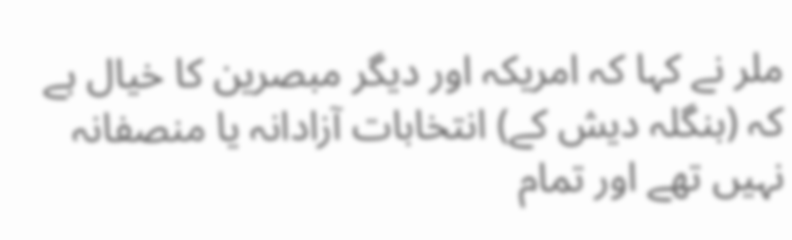ملر نے کہا کہ امریکہ اور دیگر مبصرین کا خیال ہے کہ (بنگلہ دیش کے) انتخابات آزادانہ یا منصفانہ نہیں تھے اور تمام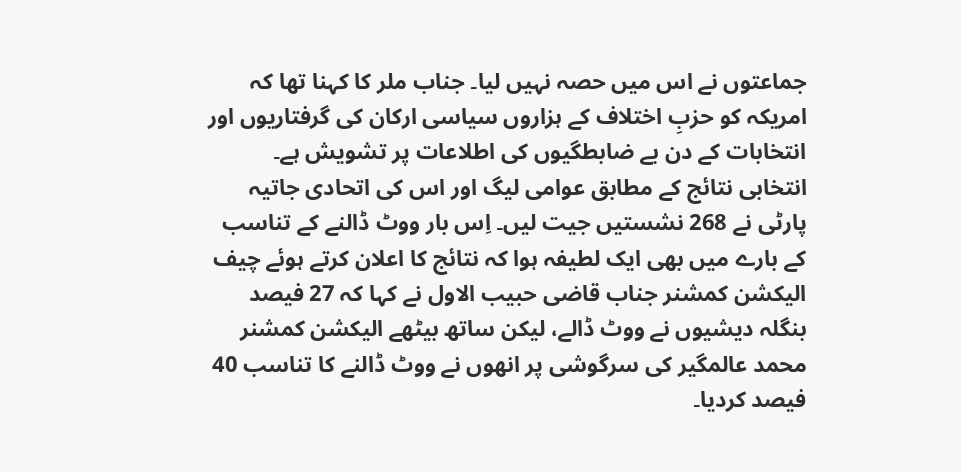جماعتوں نے اس میں حصہ نہیں لیا۔ جناب ملر کا کہنا تھا کہ امریکہ کو حزبِ اختلاف کے ہزاروں سیاسی ارکان کی گرفتاریوں اور انتخابات کے دن بے ضابطگیوں کی اطلاعات پر تشویش ہے۔
انتخابی نتائج کے مطابق عوامی لیگ اور اس کی اتحادی جاتیہ پارٹی نے 268 نشستیں جیت لیں۔ اِس بار ووٹ ڈالنے کے تناسب کے بارے میں بھی ایک لطیفہ ہوا کہ نتائج کا اعلان کرتے ہوئے چیف الیکشن کمشنر جناب قاضی حبیب الاول نے کہا کہ 27 فیصد بنگلہ دیشیوں نے ووٹ ڈالے، لیکن ساتھ بیٹھے الیکشن کمشنر محمد عالمگیر کی سرگوشی پر انھوں نے ووٹ ڈالنے کا تناسب 40 فیصد کردیا۔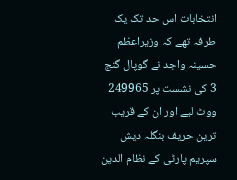انتخابات اس حد تک یک طرفہ تھے کہ وزیراعظم حسینہ واجد نے گوپال گنج 3 کی نشست پر 249965 ووٹ لیے اور ان کے قریب ترین حریف بنگلہ دیش سپریم پارٹی کے نظام الدین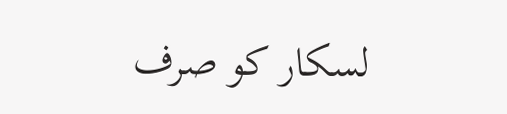لسکار کو صرف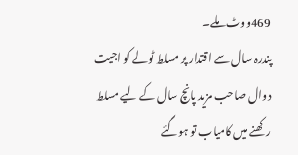469ووٹ ملے۔
پندرہ سال سے اقتدار پر مسلط ٹولے کو اجیت دوال صاحب مزید پانچ سال کے لیے مسلط رکھنے میں کامیاب تو ہوگئے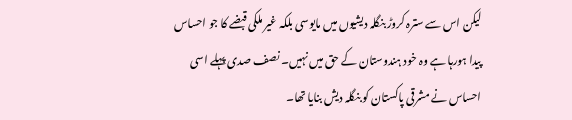لیکن اس سے سترہ کروڑ بنگلہ دیشیوں میں مایوسی بلکہ غیر ملکی قبضے کا جو احساس پیدا ہورہا ہے وہ خود ہندوستان کے حق میں نہیں۔ نصف صدی پہلے اسی احساس نے مشرقی پاکستان کو بنگلہ دیش بنایا تھا۔